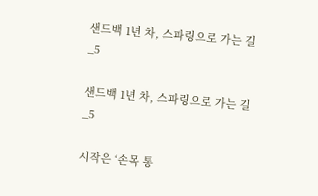샌드백 1년 차, 스파링으로 가는 길_5

샌드백 1년 차, 스파링으로 가는 길_5

시작은 ‘손목 통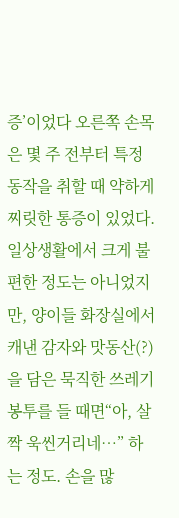증’이었다 오른쪽 손목은 몇 주 전부터 특정 동작을 취할 때 약하게 찌릿한 통증이 있었다.일상생활에서 크게 불편한 정도는 아니었지만, 양이들 화장실에서 캐낸 감자와 맛동산(?)을 담은 묵직한 쓰레기봉투를 들 때면“아, 살짝 욱씬거리네…” 하는 정도. 손을 많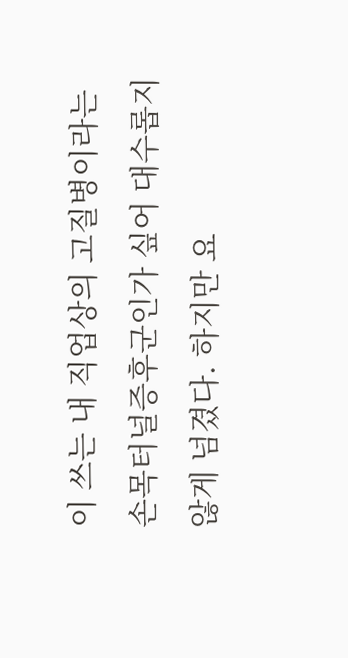이 쓰는 내 직업상의 고질병이라는 손목터널증후군인가 싶어 대수롭지 않게 넘겼다. 하지만 요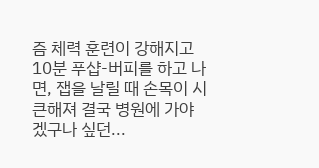즘 체력 훈련이 강해지고 10분 푸샵-버피를 하고 나면, 잽을 날릴 때 손목이 시큰해져 결국 병원에 가야겠구나 싶던...